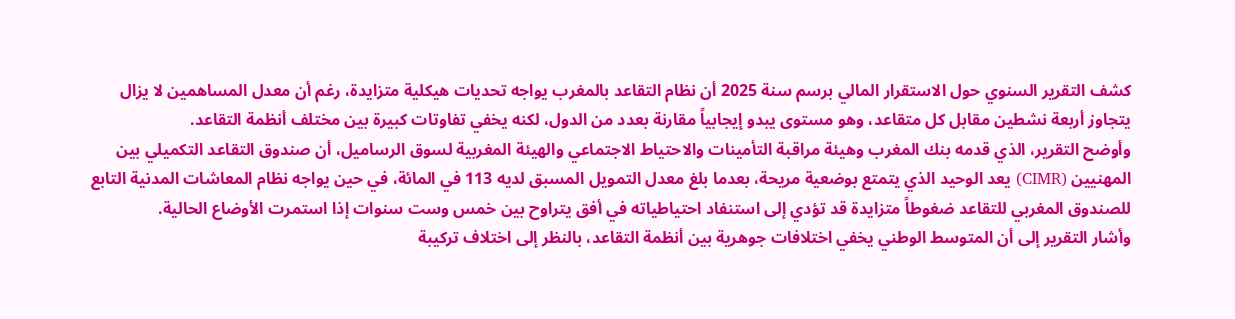كشف التقرير السنوي حول الاستقرار المالي برسم سنة 2025 أن نظام التقاعد بالمغرب يواجه تحديات هيكلية متزايدة، رغم أن معدل المساهمين لا يزال يتجاوز أربعة نشطين مقابل كل متقاعد، وهو مستوى يبدو إيجابياً مقارنة بعدد من الدول، لكنه يخفي تفاوتات كبيرة بين مختلف أنظمة التقاعد.
وأوضح التقرير، الذي قدمه بنك المغرب وهيئة مراقبة التأمينات والاحتياط الاجتماعي والهيئة المغربية لسوق الرساميل، أن صندوق التقاعد التكميلي بين المهنيين (CIMR) يعد الوحيد الذي يتمتع بوضعية مريحة، بعدما بلغ معدل التمويل المسبق لديه 113 في المائة، في حين يواجه نظام المعاشات المدنية التابع للصندوق المغربي للتقاعد ضغوطاً متزايدة قد تؤدي إلى استنفاد احتياطياته في أفق يتراوح بين خمس وست سنوات إذا استمرت الأوضاع الحالية.
وأشار التقرير إلى أن المتوسط الوطني يخفي اختلافات جوهرية بين أنظمة التقاعد، بالنظر إلى اختلاف تركيبة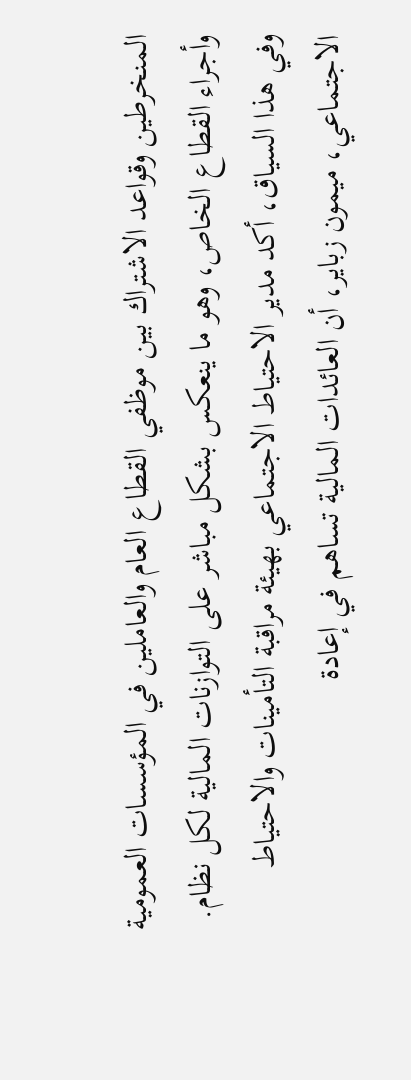المنخرطين وقواعد الاشتراك بين موظفي القطاع العام والعاملين في المؤسسات العمومية وأجراء القطاع الخاص، وهو ما ينعكس بشكل مباشر على التوازنات المالية لكل نظام.
وفي هذا السياق، أكد مدير الاحتياط الاجتماعي بهيئة مراقبة التأمينات والاحتياط الاجتماعي، ميمون زباير، أن العائدات المالية تساهم في إعادة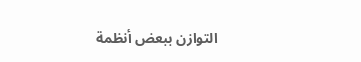التوازن ببعض أنظمة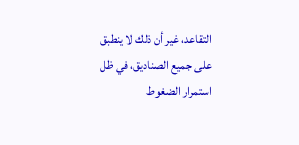التقاعد، غير أن ذلك لا ينطبق على جميع الصناديق، في ظل استمرار الضغوط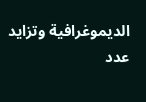الديموغرافية وتزايد عدد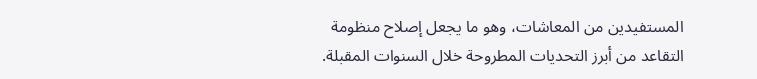المستفيدين من المعاشات، وهو ما يجعل إصلاح منظومة التقاعد من أبرز التحديات المطروحة خلال السنوات المقبلة.